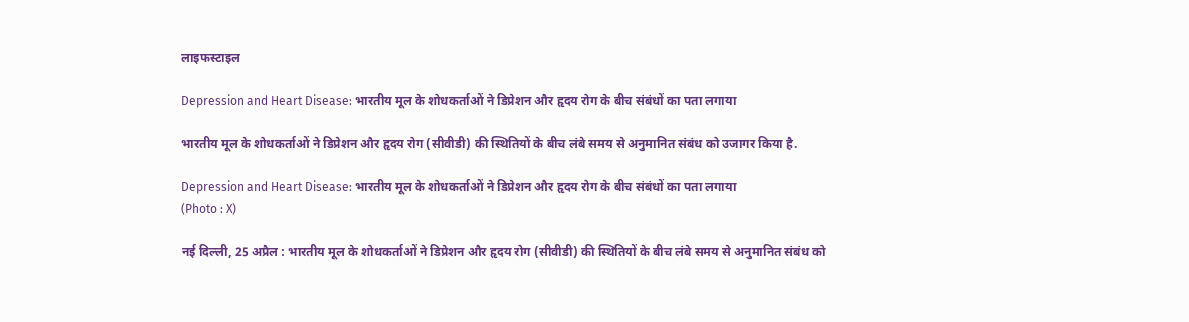लाइफस्टाइल

Depression and Heart Disease: भारतीय मूल के शोधकर्ताओं ने डिप्रेशन और हृदय रोग के बीच संबंधों का पता लगाया

भारतीय मूल के शोधकर्ताओं ने डिप्रेशन और हृदय रोग (सीवीडी) की स्थितियों के बीच लंबे समय से अनुमानित संबंध को उजागर किया है.

Depression and Heart Disease: भारतीय मूल के शोधकर्ताओं ने डिप्रेशन और हृदय रोग के बीच संबंधों का पता लगाया
(Photo : X)

नई दिल्ली, 25 अप्रैल : भारतीय मूल के शोधकर्ताओं ने डिप्रेशन और हृदय रोग (सीवीडी) की स्थितियों के बीच लंबे समय से अनुमानित संबंध को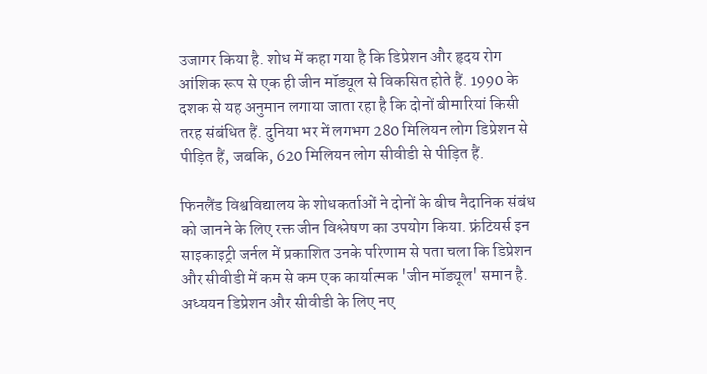उजागर किया है. शोध में कहा गया है कि डिप्रेशन और हृदय रोग आंशिक रूप से एक ही जीन मॉड्यूल से विकसित होते हैं. 1990 के दशक से यह अनुमान लगाया जाता रहा है कि दोनों बीमारियां किसी तरह संबंधित हैं. दुनिया भर में लगभग 280 मिलियन लोग डिप्रेशन से पीड़ित हैं, जबकि, 620 मिलियन लोग सीवीडी से पीड़ित हैं.

फिनलैंड विश्वविद्यालय के शोधकर्ताओं ने दोनों के बीच नैदानिक संबंध को जानने के लिए रक्त जीन विश्लेषण का उपयोग किया. फ्रंटियर्स इन साइकाइट्री जर्नल में प्रकाशित उनके परिणाम से पता चला कि डिप्रेशन और सीवीडी में कम से कम एक कार्यात्मक 'जीन मॉड्यूल' समान है. अध्ययन डिप्रेशन और सीवीडी के लिए नए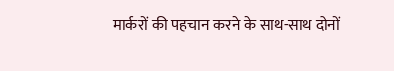मार्करों की पहचान करने के साथ-साथ दोनों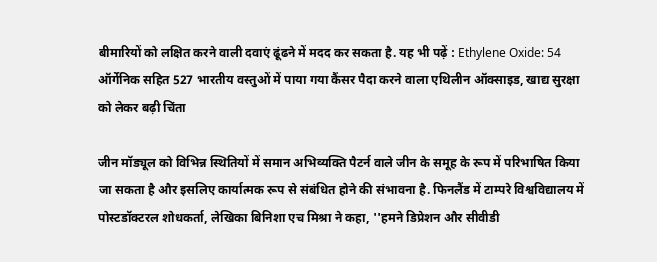बीमारियों को लक्षित करने वाली दवाएं ढूंढने में मदद कर सकता है. यह भी पढ़ें : Ethylene Oxide: 54 ऑर्गेनिक सहित 527 भारतीय वस्तुओं में पाया गया कैंसर पैदा करने वाला एथिलीन ऑक्साइड, खाद्य सुरक्षा को लेकर बढ़ी चिंता

जीन मॉड्यूल को विभिन्न स्थितियों में समान अभिव्यक्ति पैटर्न वाले जीन के समूह के रूप में परिभाषित किया जा सकता है और इसलिए कार्यात्मक रूप से संबंधित होने की संभावना है. फिनलैंड में टाम्परे विश्वविद्यालय में पोस्टडॉक्टरल शोधकर्ता, लेखिका बिनिशा एच मिश्रा ने कहा, ''हमने डिप्रेशन और सीवीडी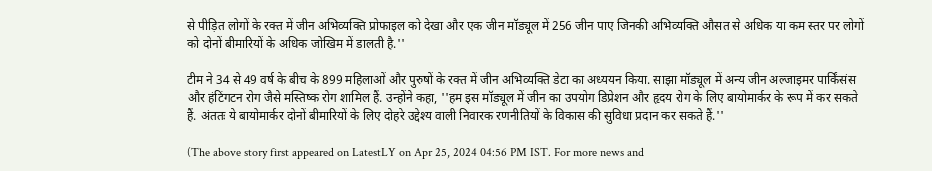से पीड़ित लोगों के रक्त में जीन अभिव्यक्ति प्रोफाइल को देखा और एक जीन मॉड्यूल में 256 जीन पाए जिनकी अभिव्यक्ति औसत से अधिक या कम स्तर पर लोगों को दोनों बीमारियों के अधिक जोखिम में डालती है.''

टीम ने 34 से 49 वर्ष के बीच के 899 महिलाओं और पुरुषों के रक्त में जीन अभिव्यक्ति डेटा का अध्ययन किया. साझा मॉड्यूल में अन्य जीन अल्जाइमर पार्किंसंस और हंटिंगटन रोग जैसे मस्तिष्क रोग शामिल हैं. उन्होंने कहा, ''हम इस मॉड्यूल में जीन का उपयोग डिप्रेशन और हृदय रोग के लिए बायोमार्कर के रूप में कर सकते हैं. अंततः ये बायोमार्कर दोनों बीमारियों के लिए दोहरे उद्देश्य वाली निवारक रणनीतियों के विकास की सुविधा प्रदान कर सकते हैं.''

(The above story first appeared on LatestLY on Apr 25, 2024 04:56 PM IST. For more news and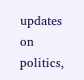updates on politics,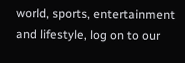world, sports, entertainment and lifestyle, log on to our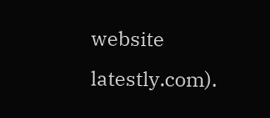website latestly.com).